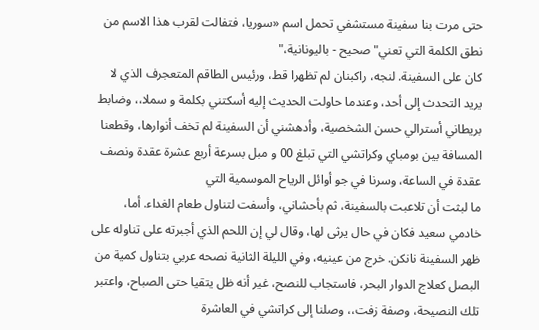حتى مرت بنا سفينة مستشفي تحمل اسم «سوريا، فتفالت لقرب هذا الاسم من نطق الكلمة التي تعني"صحيح - باليونانية،"
كان على السفينة. لنجه، راكبنان لم تظهرا قط، ورئيس الطاقم المتعجرف الذي لا يريد التحدث إلى أحد، وعندما حاولت الحديث إليه أسكتني بكلمة و سملا،، وضابط بريطاني أسترالي حسن الشخصية، وأدهشني أن السفينة لم تخف أنوارها، وقطعنا المسافة بين بومباي وكراتشي التي تبلغ 00 و مبل بسرعة أربع عشرة عقدة ونصف عقدة في الساعة، وسرنا في جو أوائل الرياح الموسمية التي
ما لبثت أن تلاعبت بالسفينة، ثم بأحشاني، وأسفت لتناول طعام الغداء. أما، خادمي سعيد فكان في حال يرثى لها، وقال لي إن اللحم الذي أجبرته على تناوله على
ظهر السفينة نانکن. خرج من عينيه، وفي الليلة الثانية نصحه عربي بتناول كمية من البصل كعلاج الدوار البحر، فاستجاب للنصح، غير أنه ظل يتقيا حتى الصباح، واعتبر تلك النصيحة، وصفة زفت،، وصلنا إلى كراتشي في العاشرة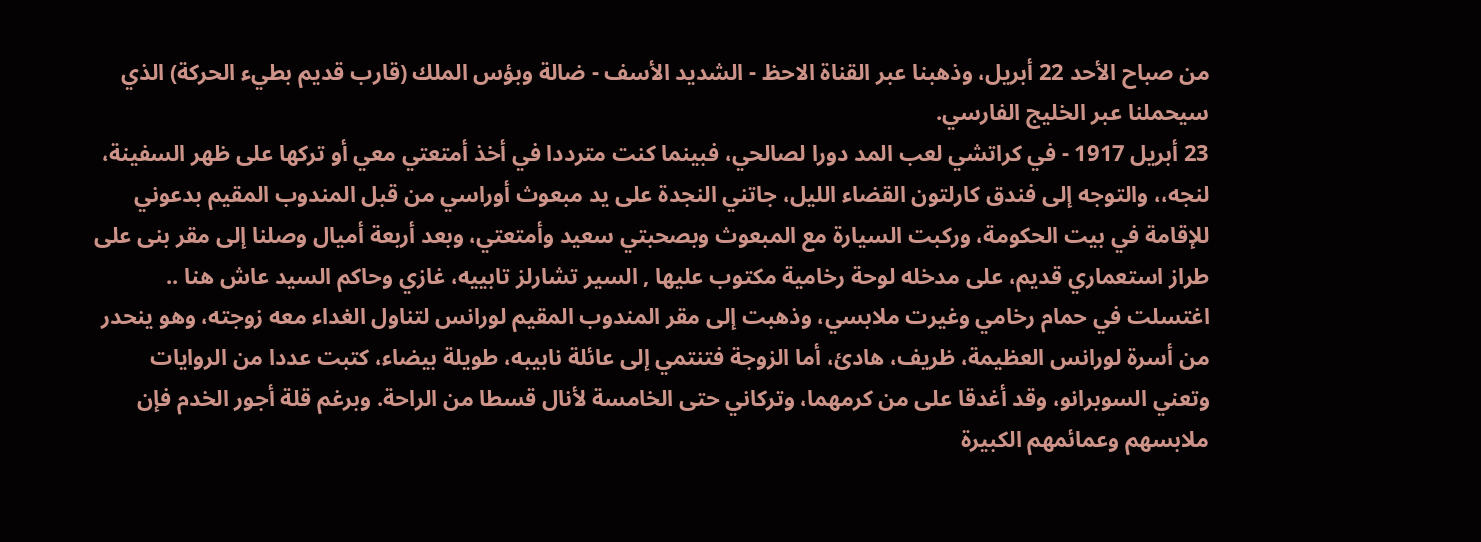من صباح الأحد 22 أبريل، وذهبنا عبر القناة الاحظ - الشديد الأسف - ضالة وبؤس الملك (قارب قديم بطيء الحركة) الذي سيحملنا عبر الخليج الفارسي.
23 أبريل 1917 - في كراتشي لعب المد دورا لصالحي، فبينما كنت مترددا في أخذ أمتعتي معي أو تركها على ظهر السفينة، لنجه،، والتوجه إلى فندق كارلتون القضاء الليل، جاتني النجدة على يد مبعوث أوراسي من قبل المندوب المقيم بدعوني للإقامة في بيت الحكومة، وركبت السيارة مع المبعوث وبصحبتي سعيد وأمتعتي، وبعد أربعة أميال وصلنا إلى مقر بنى على طراز استعماري قديم، على مدخله لوحة رخامية مكتوب عليها , السير تشارلز تابييه، غازي وحاكم السيد عاش هنا .. اغتسلت في حمام رخامي وغيرت ملابسي، وذهبت إلى مقر المندوب المقيم لورانس لتناول الغداء معه زوجته، وهو ينحدر من أسرة لورانس العظيمة، ظريف، هادئ، أما الزوجة فتنتمي إلى عائلة نابيبه، طويلة بيضاء، كتبت عددا من الروايات وتعني السوبرانو، وقد أغدقا على من كرمهما، وتركاني حتى الخامسة لأنال قسطا من الراحة. وبرغم قلة أجور الخدم فإن ملابسهم وعمائمهم الكبيرة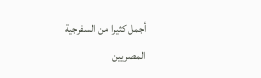أجمل كثيرا من السفرجية المصريين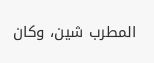المطرب شين، وكان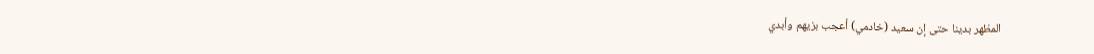المظهر بدينا حتى إن سعيد (خادمي) أعجب بزيهم وأبدي